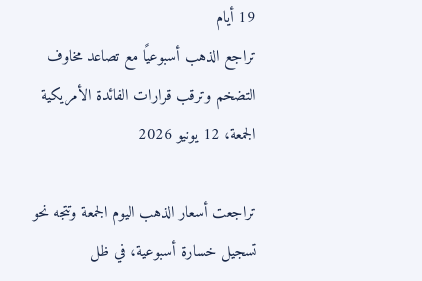19 أيام
تراجع الذهب أسبوعيًا مع تصاعد مخاوف التضخم وترقب قرارات الفائدة الأمريكية
الجمعة، 12 يونيو 2026

تراجعت أسعار الذهب اليوم الجمعة وتتجه نحو تسجيل خسارة أسبوعية، في ظل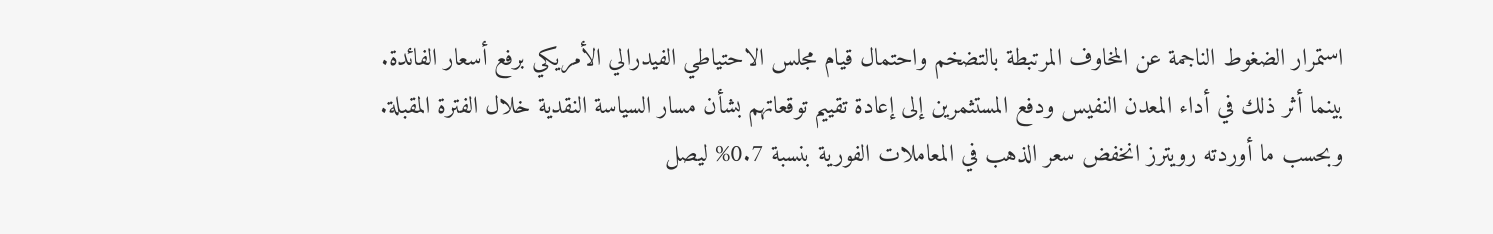استمرار الضغوط الناجمة عن المخاوف المرتبطة بالتضخم واحتمال قيام مجلس الاحتياطي الفيدرالي الأمريكي برفع أسعار الفائدة.
بينما أثر ذلك في أداء المعدن النفيس ودفع المستثمرين إلى إعادة تقييم توقعاتهم بشأن مسار السياسة النقدية خلال الفترة المقبلة.
وبحسب ما أوردته رويترز انخفض سعر الذهب في المعاملات الفورية بنسبة 0.7% ليصل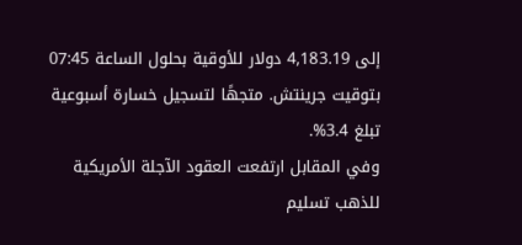إلى 4,183.19 دولار للأوقية بحلول الساعة 07:45 بتوقيت جرينتش. متجهًا لتسجيل خسارة أسبوعية تبلغ 3.4%.
وفي المقابل ارتفعت العقود الآجلة الأمريكية للذهب تسليم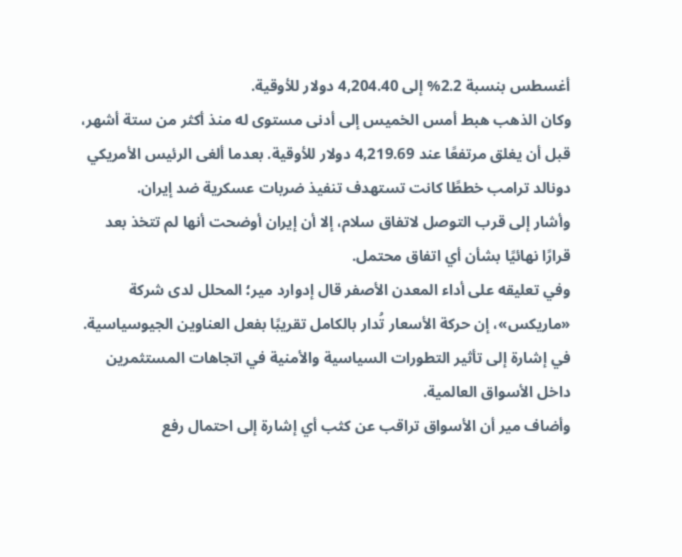أغسطس بنسبة 2.2% إلى 4,204.40 دولار للأوقية.
وكان الذهب هبط أمس الخميس إلى أدنى مستوى له منذ أكثر من ستة أشهر، قبل أن يغلق مرتفعًا عند 4,219.69 دولار للأوقية. بعدما ألغى الرئيس الأمريكي دونالد ترامب خططًا كانت تستهدف تنفيذ ضربات عسكرية ضد إيران.
وأشار إلى قرب التوصل لاتفاق سلام، إلا أن إيران أوضحت أنها لم تتخذ بعد قرارًا نهائيًا بشأن أي اتفاق محتمل.
وفي تعليقه على أداء المعدن الأصفر قال إدوارد مير؛ المحلل لدى شركة «ماريكس»، إن حركة الأسعار تُدار بالكامل تقريبًا بفعل العناوين الجيوسياسية. في إشارة إلى تأثير التطورات السياسية والأمنية في اتجاهات المستثمرين داخل الأسواق العالمية.
وأضاف مير أن الأسواق تراقب عن كثب أي إشارة إلى احتمال رفع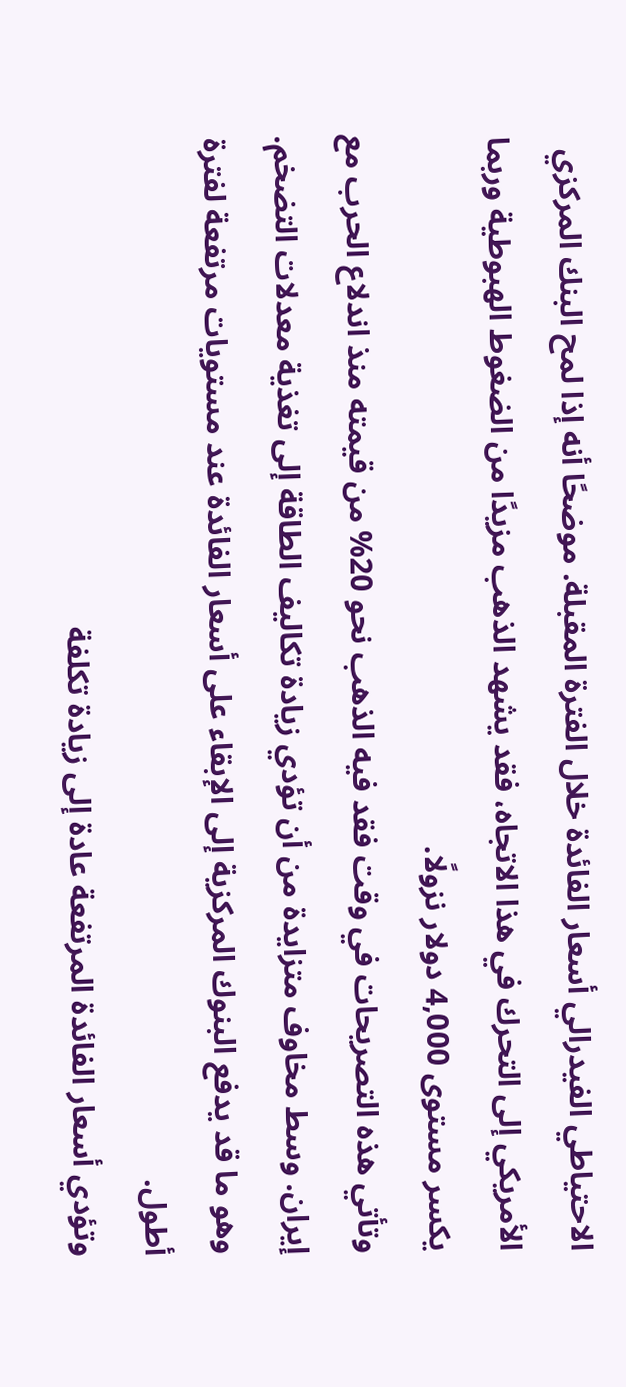الاحتياطي الفيدرالي أسعار الفائدة خلال الفترة المقبلة. موضحًا أنه إذا لمح البنك المركزي الأمريكي إلى التحرك في هذا الاتجاه، فقد يشهد الذهب مزيدًا من الضغوط الهبوطية وربما يكسر مستوى 4,000 دولار نزولًا.
وتأتي هذه التصريحات في وقت فقد فيه الذهب نحو 20% من قيمته منذ اندلاع الحرب مع إيران. وسط مخاوف متزايدة من أن تؤدي زيادة تكاليف الطاقة إلى تغذية معدلات التضخم. وهو ما قد يدفع البنوك المركزية إلى الإبقاء على أسعار الفائدة عند مستويات مرتفعة لفترة أطول.
وتؤدي أسعار الفائدة المرتفعة عادة إلى زيادة تكلفة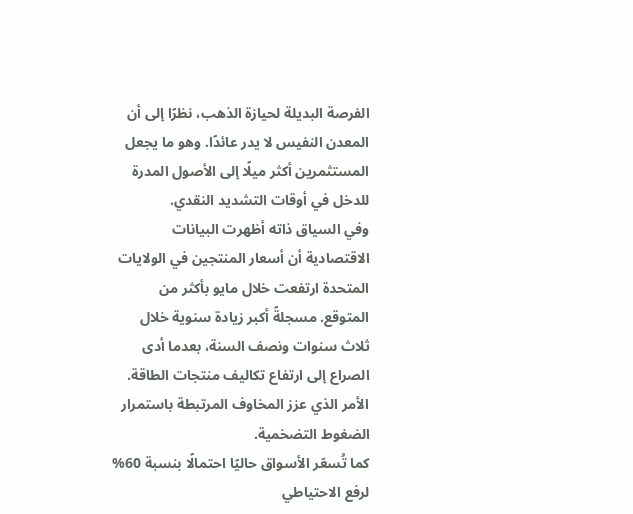الفرصة البديلة لحيازة الذهب، نظرًا إلى أن المعدن النفيس لا يدر عائدًا. وهو ما يجعل المستثمرين أكثر ميلًا إلى الأصول المدرة للدخل في أوقات التشديد النقدي.
وفي السياق ذاته أظهرت البيانات الاقتصادية أن أسعار المنتجين في الولايات المتحدة ارتفعت خلال مايو بأكثر من المتوقع. مسجلةً أكبر زيادة سنوية خلال ثلاث سنوات ونصف السنة، بعدما أدى الصراع إلى ارتفاع تكاليف منتجات الطاقة. الأمر الذي عزز المخاوف المرتبطة باستمرار الضغوط التضخمية.
كما تُسعّر الأسواق حاليًا احتمالًا بنسبة 60% لرفع الاحتياطي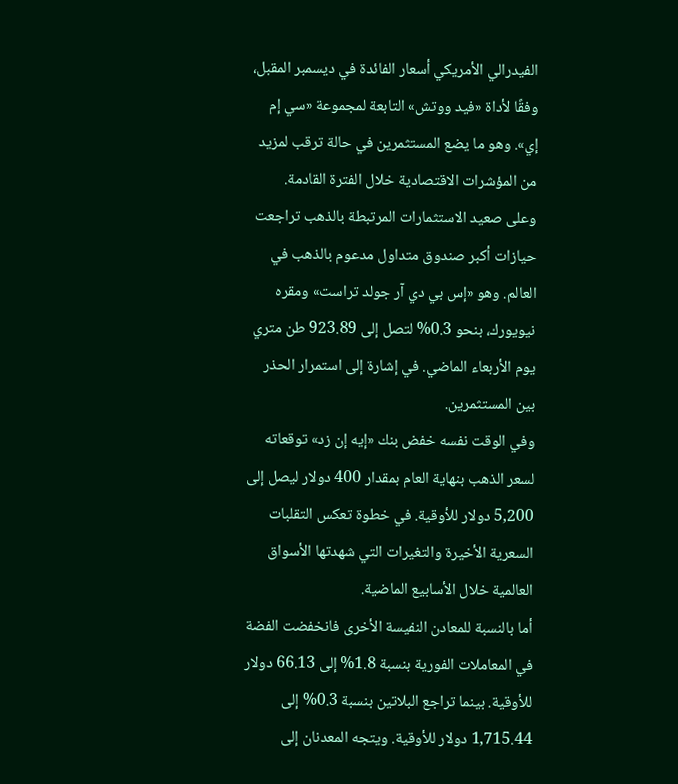الفيدرالي الأمريكي أسعار الفائدة في ديسمبر المقبل، وفقًا لأداة «فيد ووتش» التابعة لمجموعة «سي إم إي». وهو ما يضع المستثمرين في حالة ترقب لمزيد من المؤشرات الاقتصادية خلال الفترة القادمة.
وعلى صعيد الاستثمارات المرتبطة بالذهب تراجعت حيازات أكبر صندوق متداول مدعوم بالذهب في العالم. وهو «إس بي دي آر جولد تراست» ومقره نيويورك، بنحو 0.3% لتصل إلى 923.89 طن متري يوم الأربعاء الماضي. في إشارة إلى استمرار الحذر بين المستثمرين.
وفي الوقت نفسه خفض بنك «إيه إن زد» توقعاته لسعر الذهب بنهاية العام بمقدار 400 دولار ليصل إلى 5,200 دولار للأوقية. في خطوة تعكس التقلبات السعرية الأخيرة والتغيرات التي شهدتها الأسواق العالمية خلال الأسابيع الماضية.
أما بالنسبة للمعادن النفيسة الأخرى فانخفضت الفضة في المعاملات الفورية بنسبة 1.8% إلى 66.13 دولار للأوقية. بينما تراجع البلاتين بنسبة 0.3% إلى 1,715.44 دولار للأوقية. ويتجه المعدنان إلى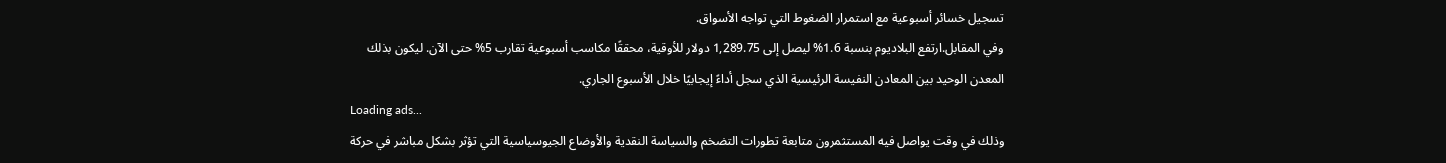تسجيل خسائر أسبوعية مع استمرار الضغوط التي تواجه الأسواق.
وفي المقابل.ارتفع البلاديوم بنسبة 1.6% ليصل إلى 1,289.75 دولار للأوقية، محققًا مكاسب أسبوعية تقارب 5% حتى الآن. ليكون بذلك المعدن الوحيد بين المعادن النفيسة الرئيسية الذي سجل أداءً إيجابيًا خلال الأسبوع الجاري.
Loading ads...
وذلك في وقت يواصل فيه المستثمرون متابعة تطورات التضخم والسياسة النقدية والأوضاع الجيوسياسية التي تؤثر بشكل مباشر في حركة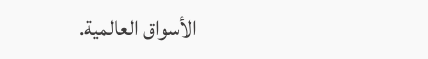الأسواق العالمية.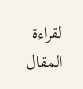لقراءة المقال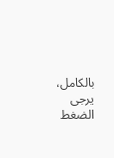بالكامل، يرجى الضغط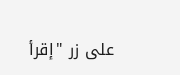على زر "إقرأ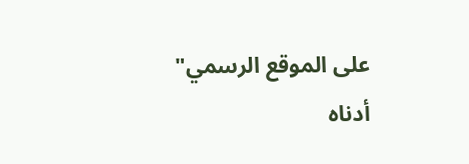على الموقع الرسمي" أدناه